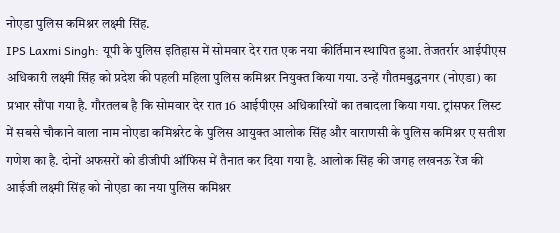नोएडा पुलिस कमिश्नर लक्ष्मी सिंह.
IPS Laxmi Singh: यूपी के पुलिस इतिहास में सोमवार देर रात एक नया कीर्तिमान स्थापित हुआ. तेजतर्रार आईपीएस अधिकारी लक्ष्मी सिंह को प्रदेश की पहली महिला पुलिस कमिश्नर नियुक्त किया गया. उन्हें गौतमबुद्धनगर (नोएडा) का प्रभार सौंपा गया है. गौरतलब है कि सोमवार देर रात 16 आईपीएस अधिकारियों का तबादला किया गया. ट्रांसफर लिस्ट में सबसे चौकाने वाला नाम नोएडा कमिश्नरेट के पुलिस आयुक्त आलोक सिंह और वाराणसी के पुलिस कमिश्नर ए सतीश गणेश का है. दोनों अफसरों को डीजीपी ऑफिस में तैनात कर दिया गया है. आलोक सिंह की जगह लखनऊ रेंज की आईजी लक्ष्मी सिंह को नोएडा का नया पुलिस कमिश्नर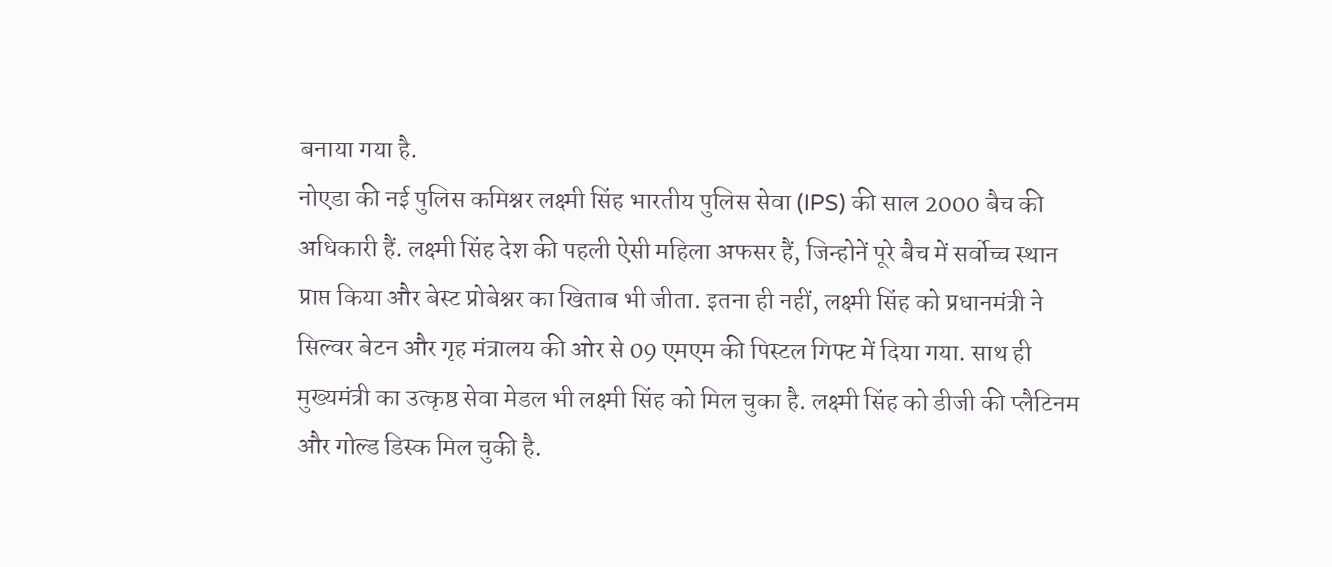बनाया गया है.
नोएडा की नई पुलिस कमिश्नर लक्ष्मी सिंह भारतीय पुलिस सेवा (IPS) की साल 2000 बैच की अधिकारी हैं. लक्ष्मी सिंह देश की पहली ऐसी महिला अफसर हैं, जिन्होनें पूरे बैच में सर्वोच्च स्थान प्राप्त किया और बेस्ट प्रोबेश्नर का खिताब भी जीता. इतना ही नहीं, लक्ष्मी सिंह को प्रधानमंत्री ने सिल्वर बेटन और गृह मंत्रालय की ओर से 09 एमएम की पिस्टल गिफ्ट में दिया गया. साथ ही मुख्यमंत्री का उत्कृष्ठ सेवा मेडल भी लक्ष्मी सिंह को मिल चुका है. लक्ष्मी सिंह को डीजी की प्लैटिनम और गोल्ड डिस्क मिल चुकी है.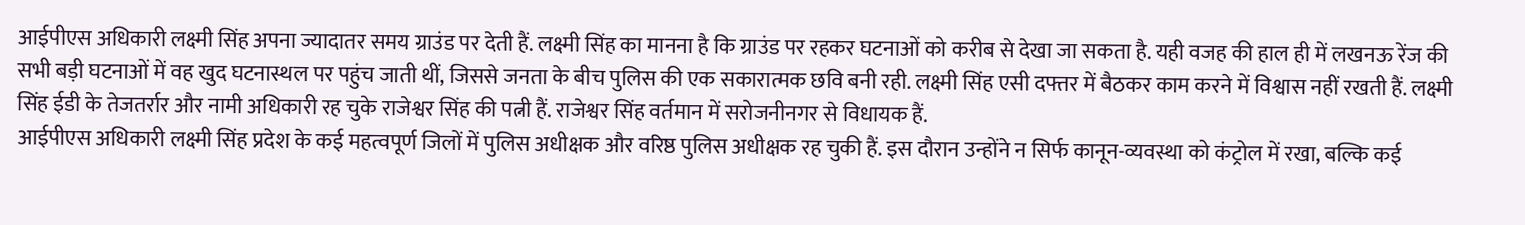आईपीएस अधिकारी लक्ष्मी सिंह अपना ज्यादातर समय ग्राउंड पर देती हैं. लक्ष्मी सिंह का मानना है कि ग्राउंड पर रहकर घटनाओं को करीब से देखा जा सकता है. यही वजह की हाल ही में लखनऊ रेंज की सभी बड़ी घटनाओं में वह खुद घटनास्थल पर पहुंच जाती थीं, जिससे जनता के बीच पुलिस की एक सकारात्मक छवि बनी रही. लक्ष्मी सिंह एसी दफ्तर में बैठकर काम करने में विश्वास नहीं रखती हैं. लक्ष्मी सिंह ईडी के तेजतर्रार और नामी अधिकारी रह चुके राजेश्वर सिंह की पत्नी हैं. राजेश्वर सिंह वर्तमान में सरोजनीनगर से विधायक हैं.
आईपीएस अधिकारी लक्ष्मी सिंह प्रदेश के कई महत्वपूर्ण जिलों में पुलिस अधीक्षक और वरिष्ठ पुलिस अधीक्षक रह चुकी हैं. इस दौरान उन्होंने न सिर्फ कानून-व्यवस्था को कंट्रोल में रखा, बल्कि कई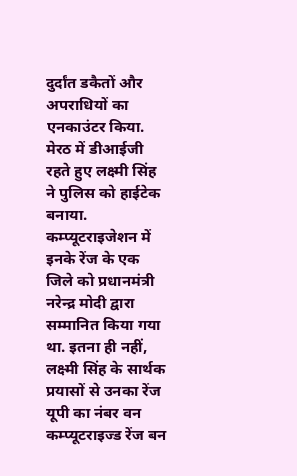दुर्दांत डकैतों और अपराधियों का एनकाउंटर किया.
मेरठ में डीआईजी रहते हुए लक्ष्मी सिंह ने पुलिस को हाईटेक बनाया. कम्प्यूटराइजेशन में इनके रेंज के एक जिले को प्रधानमंत्री नरेन्द्र मोदी द्वारा सम्मानित किया गया था. इतना ही नहीं, लक्ष्मी सिंह के सार्थक प्रयासों से उनका रेंज यूपी का नंबर वन कम्प्यूटराइज्ड रेंज बन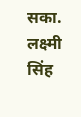सका. लक्ष्मी सिंह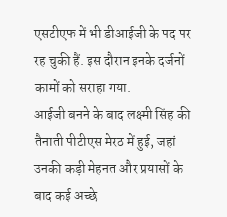एसटीएफ में भी डीआईजी के पद पर रह चुकी हैं. इस दौरान इनके दर्जनों कामों को सराहा गया.
आईजी बनने के बाद लक्ष्मी सिंह की तैनाती पीटीएस मेरठ में हुई, जहां उनकी कड़ी मेहनत और प्रयासों के बाद कई अच्छे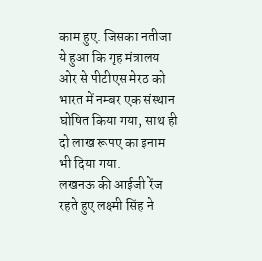काम हुए. जिसका नतीजा ये हुआ कि गृह मंत्रालय ओर से पीटीएस मेरठ को भारत में नम्बर एक संस्थान घोषित किया गया, साथ ही दो लाख रूपए का इनाम भी दिया गया.
लखनऊ की आईजी रेंज रहते हुए लक्ष्मी सिंह ने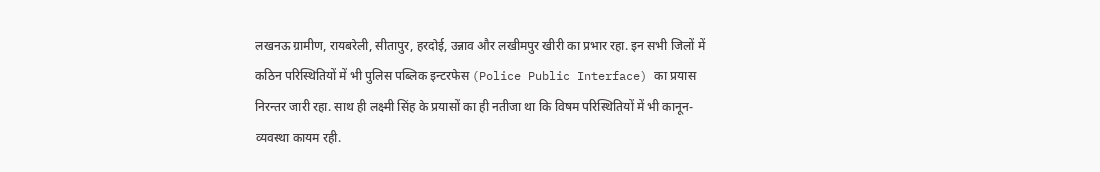लखनऊ ग्रामीण, रायबरेली, सीतापुर, हरदोई, उन्नाव और लखीमपुर खीरी का प्रभार रहा. इन सभी जिलों में कठिन परिस्थितियों में भी पुलिस पब्लिक इन्टरफेस (Police Public Interface) का प्रयास निरन्तर जारी रहा. साथ ही लक्ष्मी सिंह के प्रयासों का ही नतीजा था कि विषम परिस्थितियों में भी कानून-व्यवस्था कायम रही.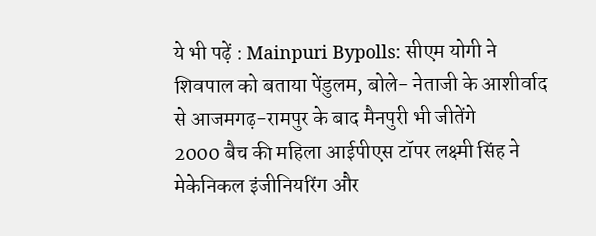ये भी पढ़ें : Mainpuri Bypolls: सीएम योगी ने शिवपाल को बताया पेंडुलम, बोले- नेताजी के आशीर्वाद से आजमगढ़-रामपुर के बाद मैनपुरी भी जीतेंगे
2000 बैच की महिला आईपीएस टॉपर लक्ष्मी सिंह ने मेकेनिकल इंजीनियरिंग और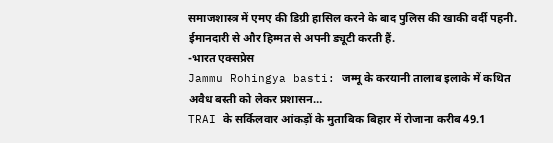समाजशास्त्र में एमए की डिग्री हासिल करने के बाद पुलिस की खाकी वर्दी पहनी. ईमानदारी से और हिम्मत से अपनी ड्यूटी करती हैं.
-भारत एक्सप्रेस
Jammu Rohingya basti: जम्मू के करयानी तालाब इलाके में कथित अवैध बस्ती को लेकर प्रशासन…
TRAI के सर्किलवार आंकड़ों के मुताबिक बिहार में रोजाना करीब 49.1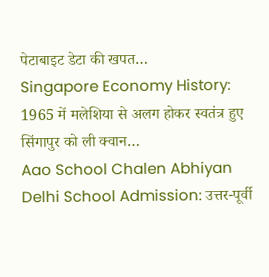पेटाबाइट डेटा की खपत…
Singapore Economy History: 1965 में मलेशिया से अलग होकर स्वतंत्र हुए सिंगापुर को ली क्वान…
Aao School Chalen Abhiyan Delhi School Admission: उत्तर-पूर्वी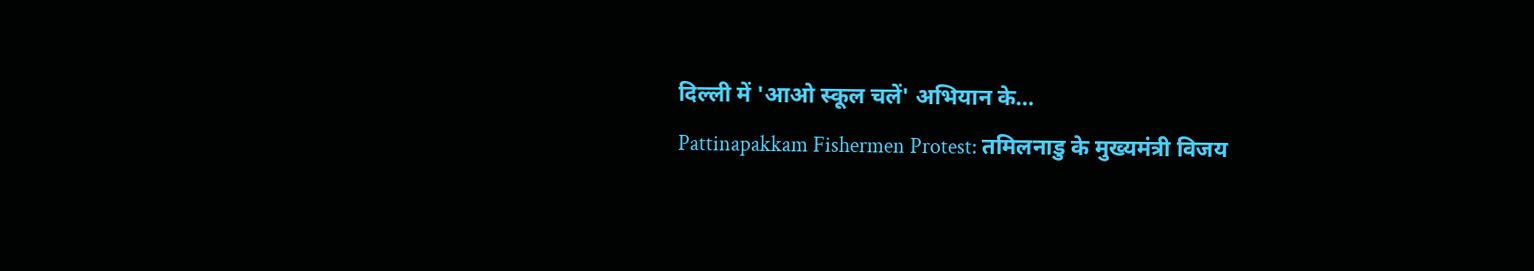दिल्ली में 'आओ स्कूल चलें' अभियान के…
Pattinapakkam Fishermen Protest: तमिलनाडु के मुख्यमंत्री विजय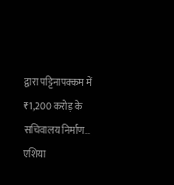द्वारा पट्टिनापक्कम में ₹1,200 करोड़ के सचिवालय निर्माण…
एशिया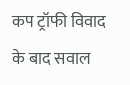कप ट्रॉफी विवाद के बाद सवाल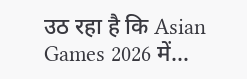उठ रहा है कि Asian Games 2026 में…